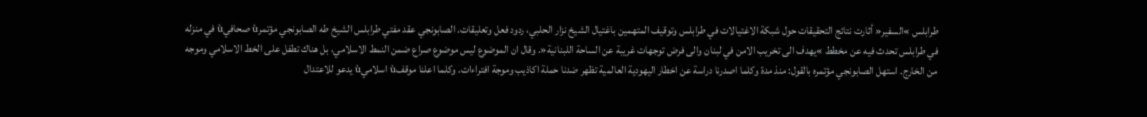طرابلس »السفير« أثارت نتائج التحقيقات حول شبكة الاغتيالات في طرابلس وتوقيف المتهمين باغتيال الشيخ نزار الحلبي، ردود فعل وتعليقات. الصابونجي عقد مفتي طرابلس الشيخ طه الصابونجي مؤتمرù صحافيù في منزله في طرابلس تحدث فيه عن مخطط »يهدف الى تخريب الامن في لبنان والى فرض توجهات غريبة عن الساحة اللبنانية«. وقال ان الموضوع ليس موضوع صراع ضمن النمط الاسلامي، بل هناك تطفل على الخط الاسلامي وموجه من الخارج. استهل الصابونجي مؤتمره بالقول: منذ مدة وكلما اصدرنا دراسة عن اخطار اليهودية العالمية تظهر ضدنا حملة اكاذيب وموجة افتراءات. وكلما اعلنا موقفù اسلاميù يدعو للاعتدال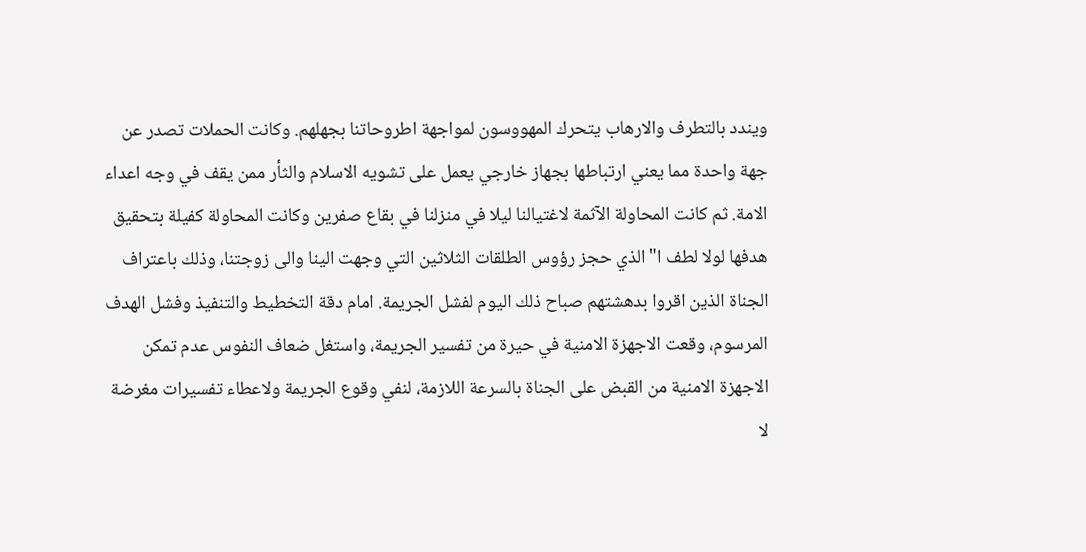ويندد بالتطرف والارهاب يتحرك المهووسون لمواجهة اطروحاتنا بجهلهم. وكانت الحملات تصدر عن جهة واحدة مما يعني ارتباطها بجهاز خارجي يعمل على تشويه الاسلام والثأر ممن يقف في وجه اعداء الامة. ثم كانت المحاولة الآثمة لاغتيالنا ليلا في منزلنا في بقاع صفرين وكانت المحاولة كفيلة بتحقيق هدفها لولا لطف ا" الذي حجز رؤوس الطلقات الثلاثين التي وجهت الينا والى زوجتنا، وذلك باعتراف الجناة الذين اقروا بدهشتهم صباح ذلك اليوم لفشل الجريمة. امام دقة التخطيط والتنفيذ وفشل الهدف المرسوم، وقعت الاجهزة الامنية في حيرة من تفسير الجريمة، واستغل ضعاف النفوس عدم تمكن الاجهزة الامنية من القبض على الجناة بالسرعة اللازمة، لنفي وقوع الجريمة ولاعطاء تفسيرات مغرضة لا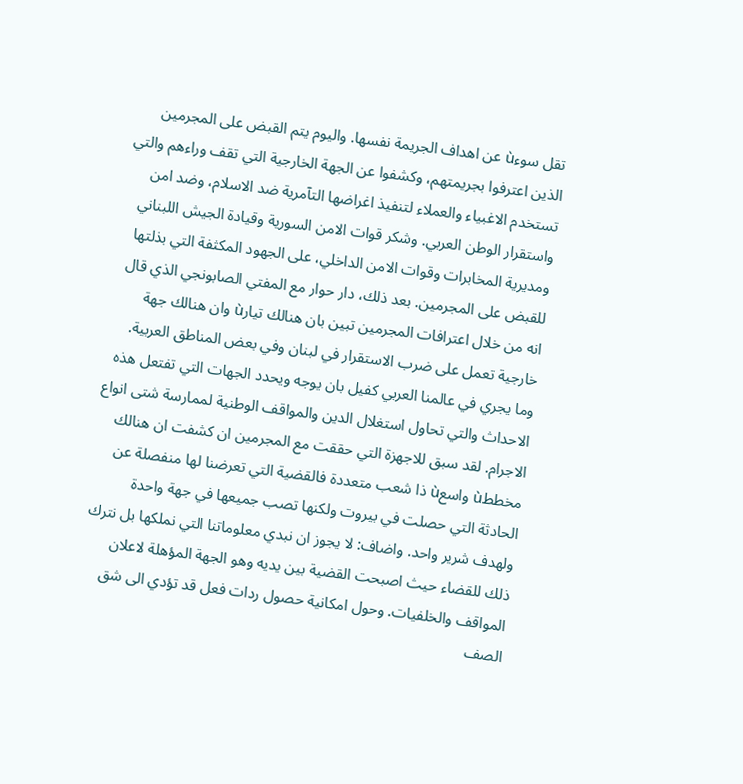تقل سوءù عن اهداف الجريمة نفسها. واليوم يتم القبض على المجرمين الذين اعترفوا بجريمتهم، وكشفوا عن الجهة الخارجية التي تقف وراءهم والتي تستخدم الاغبياء والعملاء لتنفيذ اغراضها التآمرية ضد الاسلام، وضد امن واستقرار الوطن العربي. وشكر قوات الامن السورية وقيادة الجيش اللبناني ومديرية المخابرات وقوات الامن الداخلي، على الجهود المكثفة التي بذلتها للقبض على المجرمين. بعد ذلك، دار حوار مع المفتي الصابونجي الذي قال انه من خلال اعترافات المجرمين تبين بان هنالك تيارù وان هنالك جهة خارجية تعمل على ضرب الاستقرار في لبنان وفي بعض المناطق العربية. وما يجري في عالمنا العربي كفيل بان يوجه ويحدد الجهات التي تفتعل هذه الاحداث والتي تحاول استغلال الدين والمواقف الوطنية لممارسة شتى انواع الاجرام. لقد سبق للاجهزة التي حققت مع المجرمين ان كشفت ان هنالك مخططù واسعù ذا شعب متعددة فالقضية التي تعرضنا لها منفصلة عن الحادثة التي حصلت في بيروت ولكنها تصب جميعها في جهة واحدة ولهدف شرير واحد. واضاف: لا يجوز ان نبدي معلوماتنا التي نملكها بل نترك ذلك للقضاء حيث اصبحت القضية بين يديه وهو الجهة المؤهلة لاعلان المواقف والخلفيات. وحول امكانية حصول ردات فعل قد تؤدي الى شق الصف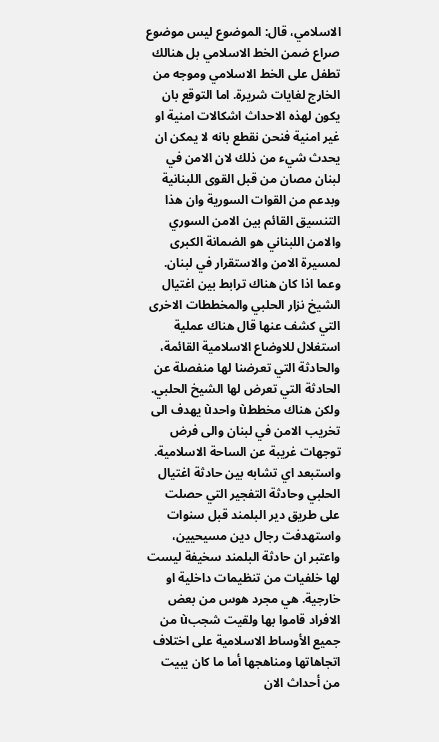الاسلامي، قال: الموضوع ليس موضوع صراع ضمن الخط الاسلامي بل هنالك تطفل على الخط الاسلامي وموجه من الخارج لغايات شريرة. اما التوقع بان يكون لهذه الاحداث اشكالات امنية او غير امنية فنحن نقطع بانه لا يمكن ان يحدث شيء من ذلك لان الامن في لبنان مصان من قبل القوى اللبنانية وبدعم من القوات السورية وان هذا التنسيق القائم بين الامن السوري والامن اللبناني هو الضمانة الكبرى لمسيرة الامن والاستقرار في لبنان. وعما اذا كان هناك ترابط بين اغتيال الشيخ نزار الحلبي والمخططات الاخرى التي كشف عنها قال هناك عملية استغلال للاوضاع الاسلامية القائمة، والحادثة التي تعرضنا لها منفصلة عن الحادثة التي تعرض لها الشيخ الحلبي. ولكن هناك مخططù واحدù يهدف الى تخريب الامن في لبنان والى فرض توجهات غريبة عن الساحة الاسلامية. واستبعد اي تشابه بين حادثة اغتيال الحلبي وحادثة التفجير التي حصلت على طريق دير البلمند قبل سنوات واستهدفت رجال دين مسيحيين، واعتبر ان حادثة البلمند سخيفة ليست لها خلفيات من تنظيمات داخلية او خارجية. هي مجرد هوس من بعض الافراد قاموا بها ولقيت شجبù من جميع الأوساط الاسلامية على اختلاف اتجاهاتها ومناهجها أما ما كان يبيت من أحداث الان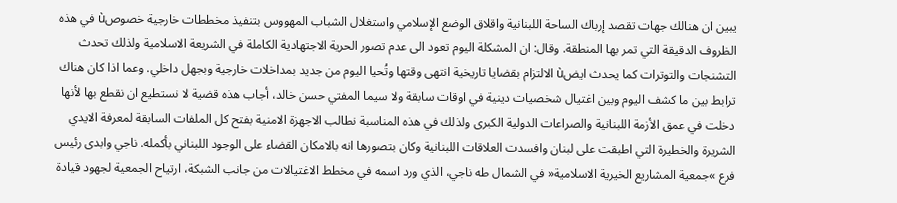يبين ان هنالك جهات تقصد إرباك الساحة اللبنانية واقلاق الوضع الإسلامي واستغلال الشباب المهووس بتنفيذ مخططات خارجية خصوصù في هذه الظروف الدقيقة التي تمر بها المنطقة. وقال: ان المشكلة اليوم تعود الى عدم تصور الحرية الاجتهادية الكاملة في الشريعة الاسلامية ولذلك تحدث التشنجات والتوترات كما يحدث ايضù الالتزام بقضايا تاريخية انتهى وقتها وتُحيا اليوم من جديد بمداخلات خارجية وبجهل داخلي. وعما اذا كان هناك ترابط بين ما كشف اليوم وبين اغتيال شخصيات دينية في اوقات سابقة ولا سيما المفتي حسن خالد، أجاب هذه قضية لا نستطيع ان نقطع بها لأنها دخلت في عمق الأزمة اللبنانية والصراعات الدولية الكبرى ولذلك في هذه المناسبة نطالب الاجهزة الامنية بفتح كل الملفات السابقة لمعرفة الايدي الشريرة والخطيرة التي اطبقت على لبنان وافسدت العلاقات اللبنانية وكان بتصورها انه بالامكان القضاء على الوجود اللبناني بأكمله. ناجي وابدى رئيس فرع »جمعية المشاريع الخيرية الاسلامية« في الشمال طه ناجي، الذي ورد اسمه في مخطط الاغتيالات من جانب الشبكة، ارتياح الجمعية لجهود قيادة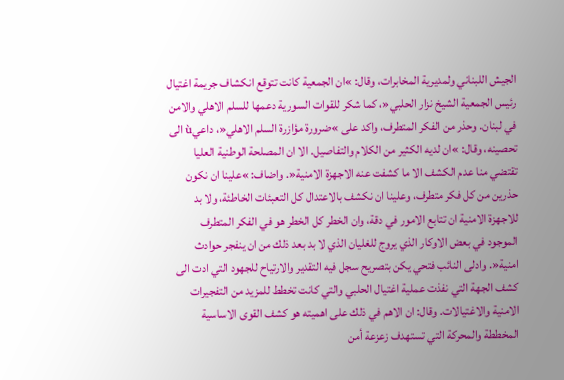الجيش اللبناني ولمديرية المخابرات، وقال: »ان الجمعية كانت تتوقع انكشاف جريمة اغتيال رئيس الجمعية الشيخ نزار الحلبي«، كما شكر للقوات السورية دعمها للسلم الاهلي والامن في لبنان. وحذر من الفكر المتطرف، واكد على »ضرورة مؤازرة السلم الاهلي«، داعيù الى تحصينه، وقال: »ان لديه الكثير من الكلام والتفاصيل. الا ان المصلحة الوطنية العليا تقتضي منا عدم الكشف الا ما كشفت عنه الاجهزة الامنية«. واضاف: »علينا ان نكون حذرين من كل فكر متطرف، وعلينا ان نكشف بالاعتدال كل التعبئات الخاطئة، ولا بد للاجهزة الامنية ان تتابع الامور في دقة، وان الخطر كل الخطر هو في الفكر المتطرف الموجود في بعض الاوكار الذي يروج للغليان الذي لا بد بعد ذلك من ان ينفجر حوادث امنية«. وادلى النائب فتحي يكن بتصريح سجل فيه التقدير والارتياح للجهود التي ادت الى كشف الجهة التي نفذت عملية اغتيال الحلبي والتي كانت تخطط للمزيد من التفجيرات الامنية والاغتيالات. وقال: ان الاهم في ذلك على اهميته هو كشف القوى الاساسية المخططة والمحركة التي تستهدف زعزعة أمن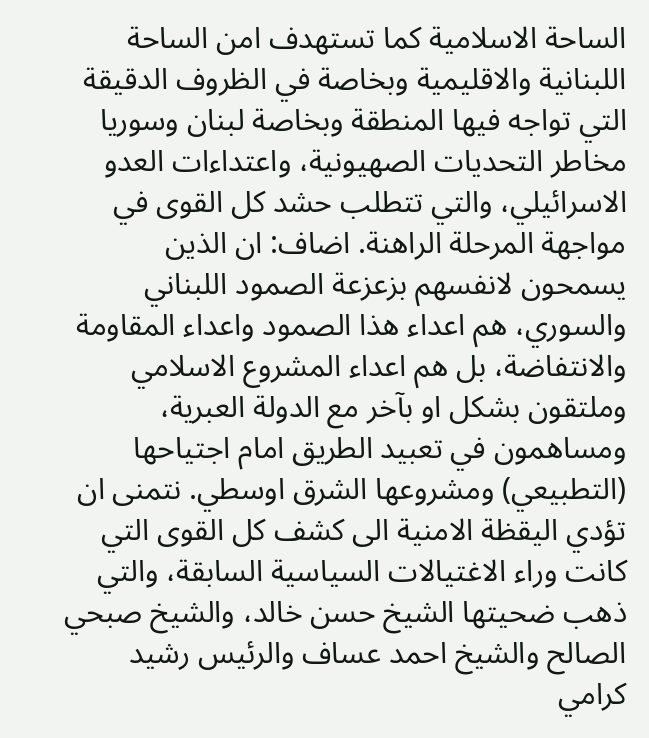الساحة الاسلامية كما تستهدف امن الساحة اللبنانية والاقليمية وبخاصة في الظروف الدقيقة التي تواجه فيها المنطقة وبخاصة لبنان وسوريا مخاطر التحديات الصهيونية، واعتداءات العدو الاسرائيلي، والتي تتطلب حشد كل القوى في مواجهة المرحلة الراهنة. اضاف: ان الذين يسمحون لانفسهم بزعزعة الصمود اللبناني والسوري، هم اعداء هذا الصمود واعداء المقاومة والانتفاضة، بل هم اعداء المشروع الاسلامي وملتقون بشكل او بآخر مع الدولة العبرية، ومساهمون في تعبيد الطريق امام اجتياحها (التطبيعي) ومشروعها الشرق اوسطي. نتمنى ان تؤدي اليقظة الامنية الى كشف كل القوى التي كانت وراء الاغتيالات السياسية السابقة، والتي ذهب ضحيتها الشيخ حسن خالد، والشيخ صبحي الصالح والشيخ احمد عساف والرئيس رشيد كرامي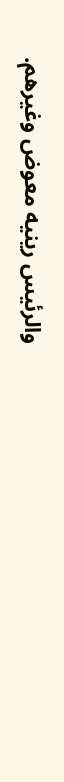والرئيس رينيه معوض وغيرهم.